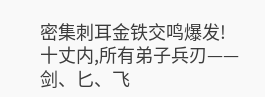密集刺耳金铁交鸣爆发!
十丈内,所有弟子兵刃——剑、匕、飞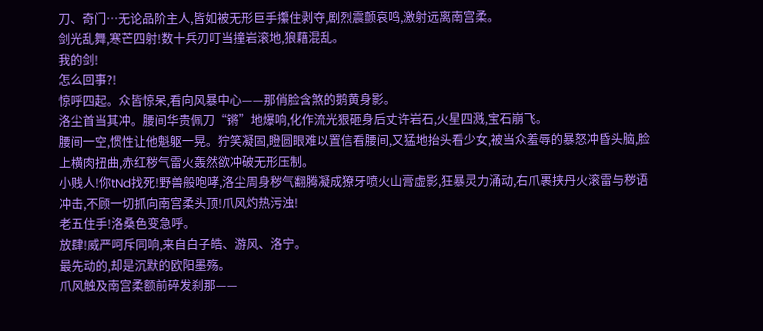刀、奇门…无论品阶主人,皆如被无形巨手攥住剥夺,剧烈震颤哀鸣,激射远离南宫柔。
剑光乱舞,寒芒四射!数十兵刃叮当撞岩滚地,狼藉混乱。
我的剑!
怎么回事?!
惊呼四起。众皆惊呆,看向风暴中心——那俏脸含煞的鹅黄身影。
洛尘首当其冲。腰间华贵佩刀“锵”地爆响,化作流光狠砸身后丈许岩石,火星四溅,宝石崩飞。
腰间一空,惯性让他魁躯一晃。狞笑凝固,瞪圆眼难以置信看腰间,又猛地抬头看少女,被当众羞辱的暴怒冲昏头脑,脸上横肉扭曲,赤红秽气雷火轰然欲冲破无形压制。
小贱人!你tNd找死!野兽般咆哮,洛尘周身秽气翻腾凝成獠牙喷火山膏虚影,狂暴灵力涌动,右爪裹挟丹火滚雷与秽语冲击,不顾一切抓向南宫柔头顶!爪风灼热污浊!
老五住手!洛桑色变急呼。
放肆!威严呵斥同响,来自白子皓、游风、洛宁。
最先动的,却是沉默的欧阳墨殇。
爪风触及南宫柔额前碎发刹那——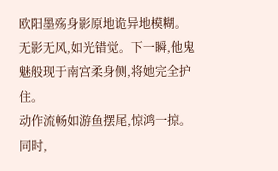欧阳墨殇身影原地诡异地模糊。
无影无风,如光错觉。下一瞬,他鬼魅般现于南宫柔身侧,将她完全护住。
动作流畅如游鱼摆尾,惊鸿一掠。
同时,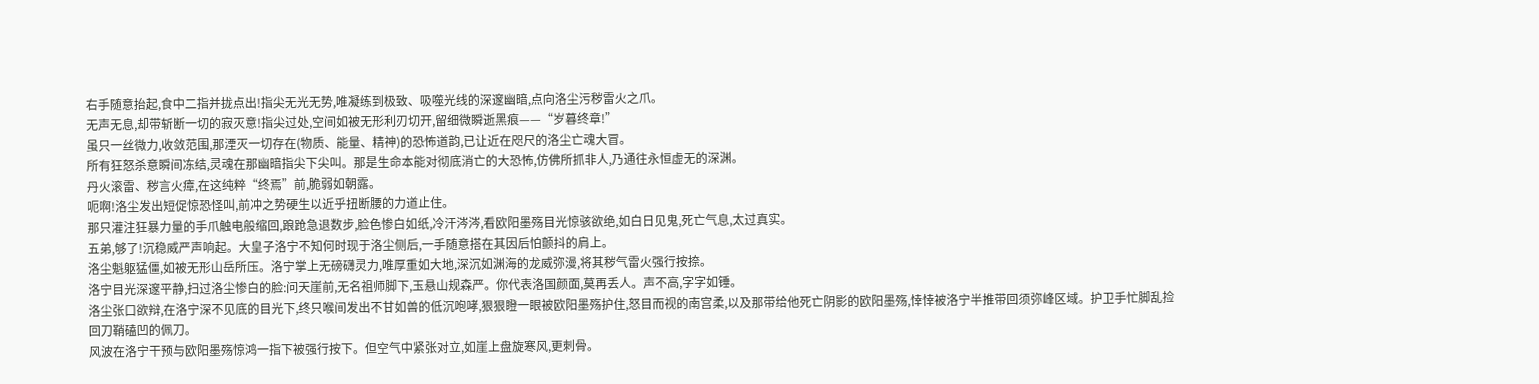右手随意抬起,食中二指并拢点出!指尖无光无势,唯凝练到极致、吸噬光线的深邃幽暗,点向洛尘污秽雷火之爪。
无声无息,却带斩断一切的寂灭意!指尖过处,空间如被无形利刃切开,留细微瞬逝黑痕——“岁暮终章!”
虽只一丝微力,收敛范围,那湮灭一切存在(物质、能量、精神)的恐怖道韵,已让近在咫尺的洛尘亡魂大冒。
所有狂怒杀意瞬间冻结,灵魂在那幽暗指尖下尖叫。那是生命本能对彻底消亡的大恐怖,仿佛所抓非人,乃通往永恒虚无的深渊。
丹火滚雷、秽言火瘴,在这纯粹“终焉”前,脆弱如朝露。
呃啊!洛尘发出短促惊恐怪叫,前冲之势硬生以近乎扭断腰的力道止住。
那只灌注狂暴力量的手爪触电般缩回,踉跄急退数步,脸色惨白如纸,冷汗涔涔,看欧阳墨殇目光惊骇欲绝,如白日见鬼,死亡气息,太过真实。
五弟,够了!沉稳威严声响起。大皇子洛宁不知何时现于洛尘侧后,一手随意搭在其因后怕颤抖的肩上。
洛尘魁躯猛僵,如被无形山岳所压。洛宁掌上无磅礴灵力,唯厚重如大地,深沉如渊海的龙威弥漫,将其秽气雷火强行按捺。
洛宁目光深邃平静,扫过洛尘惨白的脸:问天崖前,无名祖师脚下,玉悬山规森严。你代表洛国颜面,莫再丢人。声不高,字字如锤。
洛尘张口欲辩,在洛宁深不见底的目光下,终只喉间发出不甘如兽的低沉咆哮,狠狠瞪一眼被欧阳墨殇护住,怒目而视的南宫柔,以及那带给他死亡阴影的欧阳墨殇,悻悻被洛宁半推带回须弥峰区域。护卫手忙脚乱捡回刀鞘磕凹的佩刀。
风波在洛宁干预与欧阳墨殇惊鸿一指下被强行按下。但空气中紧张对立,如崖上盘旋寒风,更刺骨。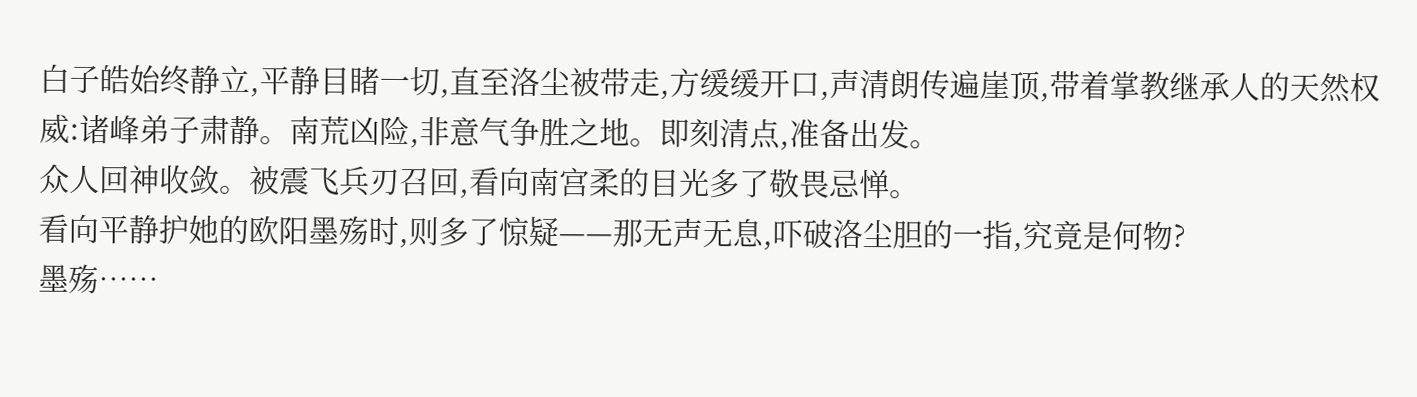白子皓始终静立,平静目睹一切,直至洛尘被带走,方缓缓开口,声清朗传遍崖顶,带着掌教继承人的天然权威:诸峰弟子肃静。南荒凶险,非意气争胜之地。即刻清点,准备出发。
众人回神收敛。被震飞兵刃召回,看向南宫柔的目光多了敬畏忌惮。
看向平静护她的欧阳墨殇时,则多了惊疑——那无声无息,吓破洛尘胆的一指,究竟是何物?
墨殇……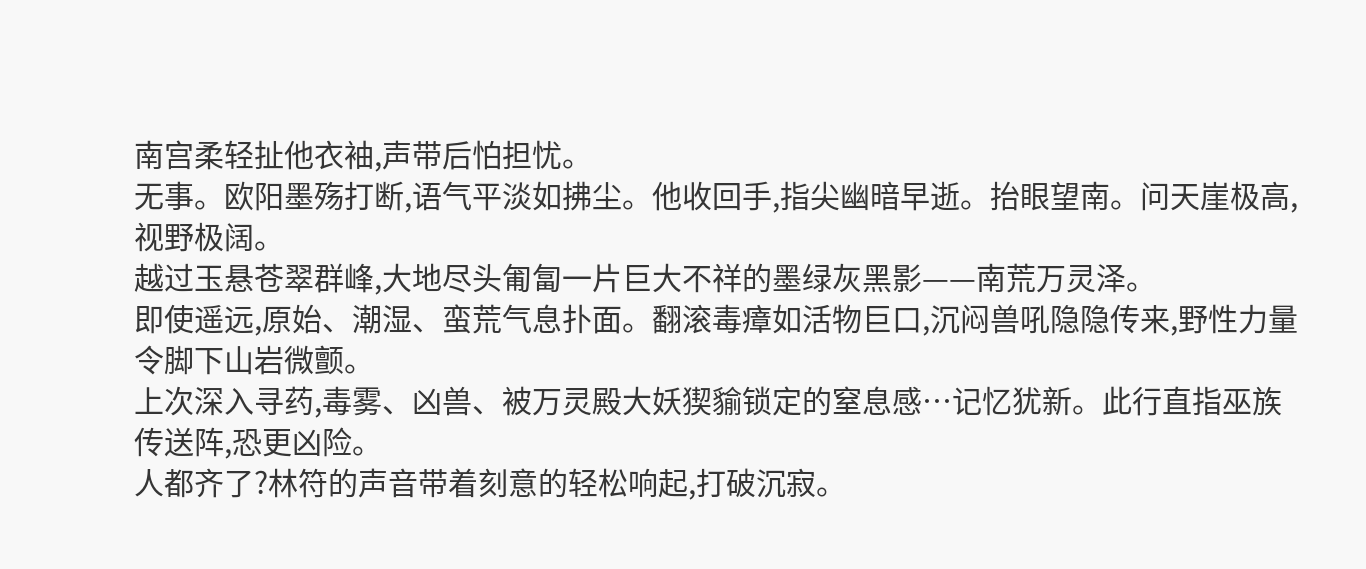南宫柔轻扯他衣袖,声带后怕担忧。
无事。欧阳墨殇打断,语气平淡如拂尘。他收回手,指尖幽暗早逝。抬眼望南。问天崖极高,视野极阔。
越过玉悬苍翠群峰,大地尽头匍匐一片巨大不祥的墨绿灰黑影——南荒万灵泽。
即使遥远,原始、潮湿、蛮荒气息扑面。翻滚毒瘴如活物巨口,沉闷兽吼隐隐传来,野性力量令脚下山岩微颤。
上次深入寻药,毒雾、凶兽、被万灵殿大妖猰貐锁定的窒息感…记忆犹新。此行直指巫族传送阵,恐更凶险。
人都齐了?林符的声音带着刻意的轻松响起,打破沉寂。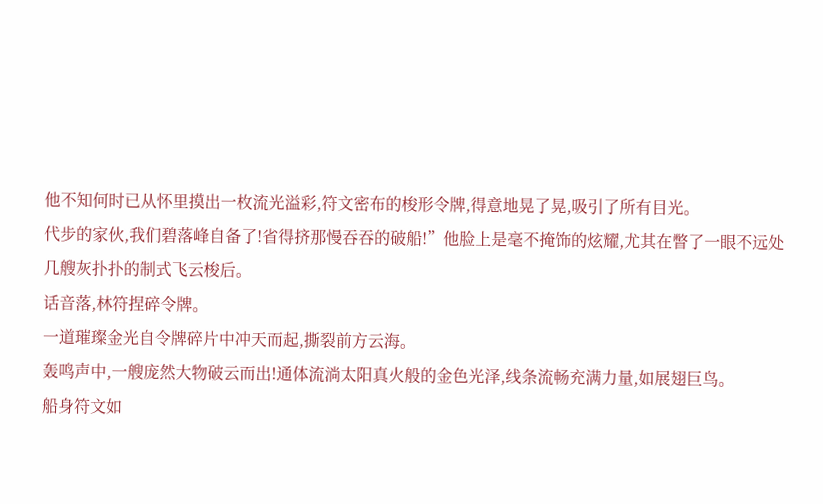他不知何时已从怀里摸出一枚流光溢彩,符文密布的梭形令牌,得意地晃了晃,吸引了所有目光。
代步的家伙,我们碧落峰自备了!省得挤那慢吞吞的破船!”他脸上是毫不掩饰的炫耀,尤其在瞥了一眼不远处几艘灰扑扑的制式飞云梭后。
话音落,林符捏碎令牌。
一道璀璨金光自令牌碎片中冲天而起,撕裂前方云海。
轰鸣声中,一艘庞然大物破云而出!通体流淌太阳真火般的金色光泽,线条流畅充满力量,如展翅巨鸟。
船身符文如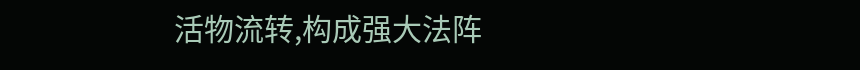活物流转,构成强大法阵